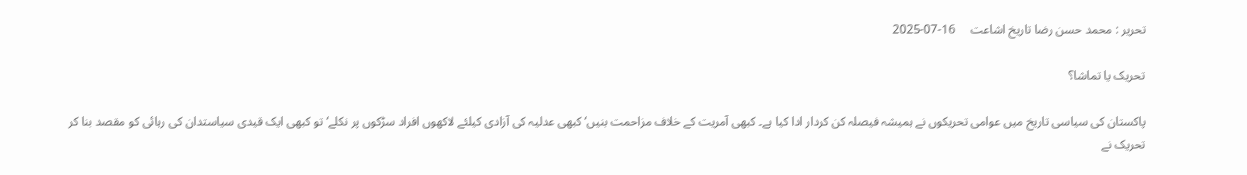تحریر : محمد حسن رضا تاریخ اشاعت     16-07-2025

تحریک یا تماشا؟

پاکستان کی سیاسی تاریخ میں عوامی تحریکوں نے ہمیشہ فیصلہ کن کردار ادا کیا ہے۔ کبھی آمریت کے خلاف مزاحمت بنیں‘ کبھی عدلیہ کی آزادی کیلئے لاکھوں افراد سڑکوں پر نکلے‘ تو کبھی ایک قیدی سیاستدان کی رہائی کو مقصد بنا کر تحریک نے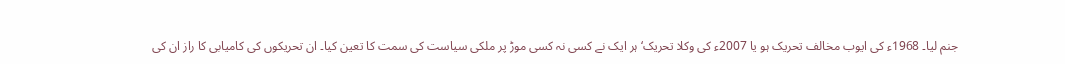جنم لیا۔ 1968ء کی ایوب مخالف تحریک ہو یا 2007ء کی وکلا تحریک‘ ہر ایک نے کسی نہ کسی موڑ پر ملکی سیاست کی سمت کا تعین کیا۔ ان تحریکوں کی کامیابی کا راز ان کی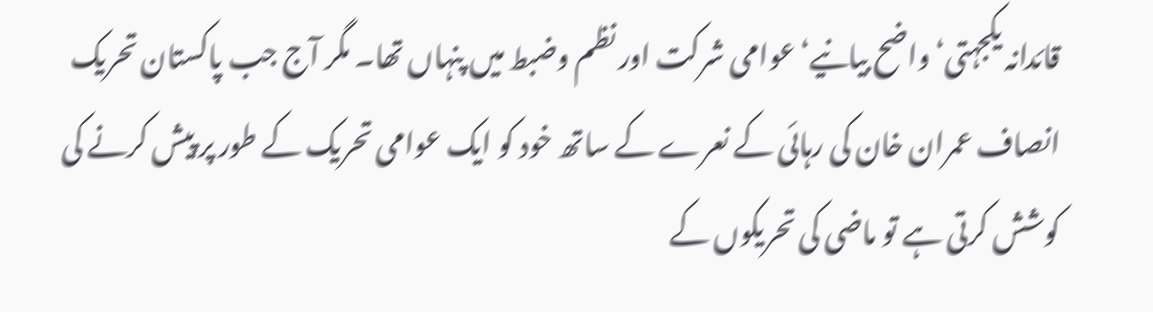قائدانہ یکجہتی‘ واضح بیانیے‘ عوامی شرکت اور نظم وضبط میں پنہاں تھا۔ مگر آج جب پاکستان تحریک انصاف عمران خان کی رہائی کے نعرے کے ساتھ خود کو ایک عوامی تحریک کے طور پر پیش کرنے کی کوشش کرتی ہے تو ماضی کی تحریکوں کے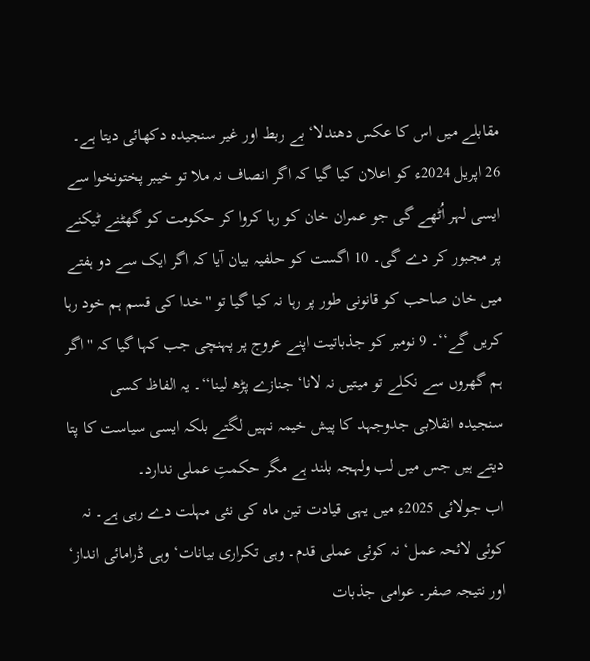مقابلے میں اس کا عکس دھندلا‘ بے ربط اور غیر سنجیدہ دکھائی دیتا ہے۔
26 اپریل 2024ء کو اعلان کیا گیا کہ اگر انصاف نہ ملا تو خیبر پختونخوا سے ایسی لہر اُٹھے گی جو عمران خان کو رہا کروا کر حکومت کو گھٹنے ٹیکنے پر مجبور کر دے گی۔ 10 اگست کو حلفیہ بیان آیا کہ اگر ایک سے دو ہفتے میں خان صاحب کو قانونی طور پر رہا نہ کیا گیا تو ''خدا کی قسم ہم خود رہا کریں گے‘‘۔ 9 نومبر کو جذباتیت اپنے عروج پر پہنچی جب کہا گیا کہ ''اگر ہم گھروں سے نکلے تو میتیں نہ لانا‘ جنازے پڑھ لینا‘‘۔ یہ الفاظ کسی سنجیدہ انقلابی جدوجہد کا پیش خیمہ نہیں لگتے بلکہ ایسی سیاست کا پتا دیتے ہیں جس میں لب ولہجہ بلند ہے مگر حکمتِ عملی ندارد۔
اب جولائی 2025ء میں یہی قیادت تین ماہ کی نئی مہلت دے رہی ہے۔ نہ کوئی لائحہ عمل‘ نہ کوئی عملی قدم۔ وہی تکراری بیانات‘ وہی ڈرامائی انداز‘ اور نتیجہ صفر۔ عوامی جذبات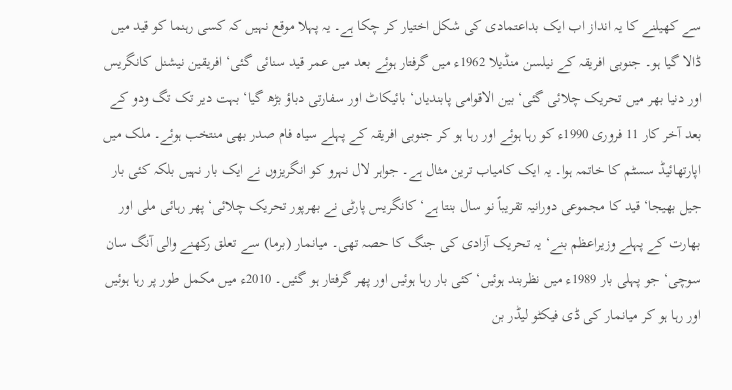سے کھیلنے کا یہ انداز اب ایک بداعتمادی کی شکل اختیار کر چکا ہے۔ یہ پہلا موقع نہیں کہ کسی رہنما کو قید میں ڈالا گیا ہو۔ جنوبی افریقہ کے نیلسن منڈیلا 1962ء میں گرفتار ہوئے بعد میں عمر قید سنائی گئی‘ افریقین نیشنل کانگریس اور دنیا بھر میں تحریک چلائی گئی‘ بین الاقوامی پابندیاں‘ بائیکاٹ اور سفارتی دباؤ بڑھ گیا‘ بہت دیر تک تگ ودو کے بعد آخر کار 11 فروری 1990ء کو رہا ہوئے اور رہا ہو کر جنوبی افریقہ کے پہلے سیاہ فام صدر بھی منتخب ہوئے۔ ملک میں اپارتھائیڈ سسٹم کا خاتمہ ہوا۔ یہ ایک کامیاب ترین مثال ہے۔ جواہر لال نہرو کو انگریزوں نے ایک بار نہیں بلکہ کئی بار جیل بھیجا‘ قید کا مجموعی دورانیہ تقریباً نو سال بنتا ہے‘ کانگریس پارٹی نے بھرپور تحریک چلائی‘ پھر رہائی ملی اور بھارت کے پہلے وزیراعظم بنے‘ یہ تحریک آزادی کی جنگ کا حصہ تھی۔ میانمار (برما) سے تعلق رکھنے والی آنگ سان سوچی‘ جو پہلی بار 1989ء میں نظربند ہوئیں‘ کئی بار رہا ہوئیں اور پھر گرفتار ہو گئیں۔ 2010ء میں مکمل طور پر رہا ہوئیں اور رہا ہو کر میانمار کی ڈی فیکٹو لیڈر بن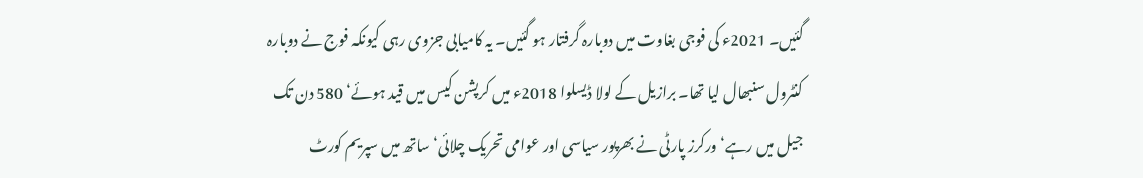گئیں۔ 2021ء کی فوجی بغاوت میں دوبارہ گرفتار ہو گئیں۔ یہ کامیابی جزوی رہی کیونکہ فوج نے دوبارہ کنٹرول سنبھال لیا تھا۔ برازیل کے لولا ڈیسلوا 2018ء میں کرپشن کیس میں قید ہوئے‘ 580 دن تک جیل میں رہے‘ ورکرز پارٹی نے بھرپور سیاسی اور عوامی تحریک چلائی‘ ساتھ میں سپریم کورٹ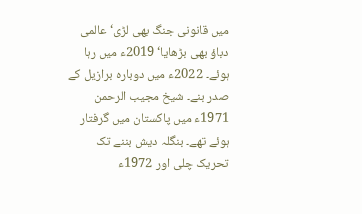میں قانونی جنگ بھی لڑی‘ عالمی دباؤ بھی بڑھایا‘ 2019ء میں رہا ہوئے۔ 2022ء میں دوبارہ برازیل کے صدر بنے۔ شیخ مجیب الرحمن 1971ء میں پاکستان میں گرفتار ہوئے تھے۔ بنگلہ دیش بننے تک تحریک چلی اور 1972ء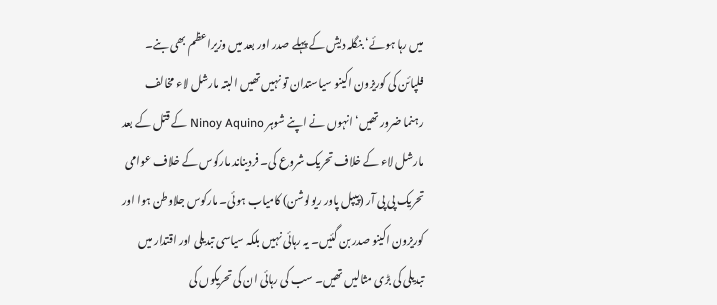میں رہا ہوئے‘ بنگلہ دیش کے پہلے صدر اور بعد میں وزیراعظم بھی بنے۔ فلپائن کی کوریزون اکینو سیاستدان تو نہیں تھیں البتہ مارشل لاء مخالف رہنما ضرور تھیں‘ انہوں نے اپنے شوہر Ninoy Aquino کے قتل کے بعد مارشل لاء کے خلاف تحریک شروع کی۔ فردیناند مارکوس کے خلاف عوامی تحریک پی پی آر (پیپل پاور ریولوشن) کامیاب ہوئی۔ مارکوس جلاوطن ہوا اور کوریزون اکینو صدر بن گئیں۔ یہ رہائی نہیں بلکہ سیاسی تبدیلی اور اقتدار میں تبدیلی کی بڑی مثالیں تھیں۔ سب کی رہائی ان کی تحریکوں کی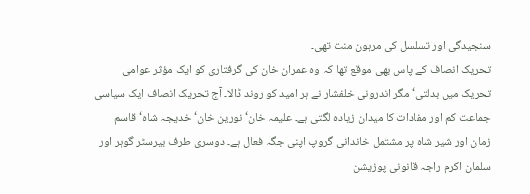سنجیدگی اور تسلسل کی مرہون منت تھی۔
تحریک انصاف کے پاس بھی موقع تھا کہ وہ عمران خان کی گرفتاری کو ایک مؤثر عوامی تحریک میں بدلتی‘ مگر اندرونی خلفشار نے ہر امید کو روند ڈالا۔ آج تحریک انصاف ایک سیاسی جماعت کم اور مفادات کا میدان زیادہ لگتی ہے۔ علیمہ خان‘ نورین خان‘ خدیجہ شاہ‘ قاسم زمان اور شیر شاہ پر مشتمل خاندانی گروپ اپنی جگہ فعال ہے۔ دوسری طرف بیرسٹر گوہر اور سلمان اکرم راجہ قانونی پوزیشن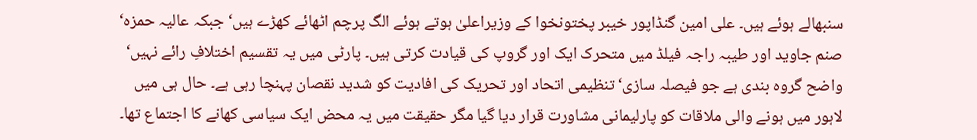سنبھالے ہوئے ہیں۔ علی امین گنڈاپور خیبر پختونخوا کے وزیراعلیٰ ہوتے ہوئے الگ پرچم اٹھائے کھڑے ہیں‘ جبکہ عالیہ حمزہ‘ صنم جاوید اور طیبہ راجہ فیلڈ میں متحرک ایک اور گروپ کی قیادت کرتی ہیں۔ پارٹی میں یہ تقسیم اختلافِ رائے نہیں‘ واضح گروہ بندی ہے جو فیصلہ سازی‘ تنظیمی اتحاد اور تحریک کی افادیت کو شدید نقصان پہنچا رہی ہے۔ حال ہی میں لاہور میں ہونے والی ملاقات کو پارلیمانی مشاورت قرار دیا گیا مگر حقیقت میں یہ محض ایک سیاسی کھانے کا اجتماع تھا۔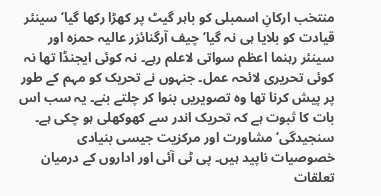منتخب ارکانِ اسمبلی کو باہر گیٹ پر کھڑا رکھا گیا‘ سینئر قیادت کو بلایا ہی نہ گیا‘ چیف آرگنائزر عالیہ حمزہ اور سینئر رہنما اعظم سواتی لاعلم رہے۔ نہ کوئی ایجنڈا تھا نہ کوئی تحریری لائحہ عمل۔ جنہوں نے تحریک کو مہم کے طور پر پیش کرنا تھا وہ تصویریں بنوا کر چلتے بنے۔ یہ سب اس بات کا ثبوت ہے کہ تحریک اندر سے کھوکھلی ہو چکی ہے۔ سنجیدگی‘ مشاورت اور مرکزیت جیسی بنیادی خصوصیات ناپید ہیں۔ پی ٹی آئی اور اداروں کے درمیان تعلقات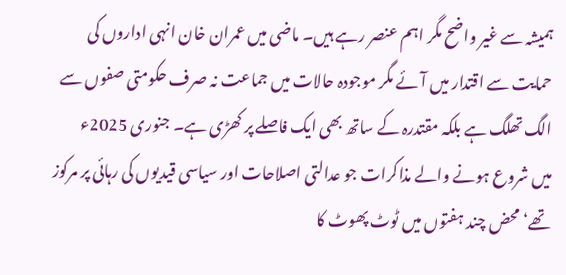ہمیشہ سے غیر واضح مگر اہم عنصر رہے ہیں۔ ماضی میں عمران خان انہی اداروں کی حمایت سے اقتدار میں آئے مگر موجودہ حالات میں جماعت نہ صرف حکومتی صفوں سے الگ تھلگ ہے بلکہ مقتدرہ کے ساتھ بھی ایک فاصلے پر کھڑی ہے۔ جنوری 2025ء میں شروع ہونے والے مذاکرات جو عدالتی اصلاحات اور سیاسی قیدیوں کی رہائی پر مرکوز تھے‘ محض چند ہفتوں میں ٹوٹ پھوٹ کا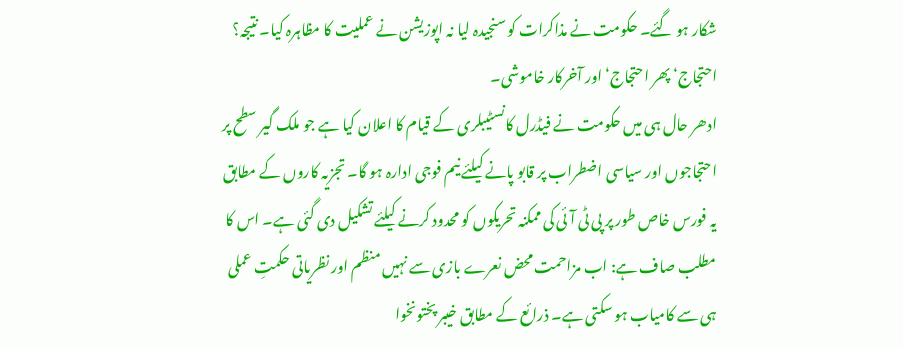شکار ہو گئے۔ حکومت نے مذاکرات کو سنجیدہ لیا نہ اپوزیشن نے عملیت کا مظاہرہ کیا۔ نتیجہ؟ احتجاج‘ پھر احتجاج‘ اور آخرکار خاموشی۔
ادھر حال ہی میں حکومت نے فیڈرل کانسٹیبلری کے قیام کا اعلان کیا ہے جو ملک گیر سطح پر احتجاجوں اور سیاسی اضطراب پر قابو پانے کیلئے نیم فوجی ادارہ ہو گا۔ تجزیہ کاروں کے مطابق یہ فورس خاص طور پر پی ٹی آئی کی ممکنہ تحریکوں کو محدود کرنے کیلئے تشکیل دی گئی ہے۔ اس کا مطلب صاف ہے: اب مزاحمت محض نعرے بازی سے نہیں منظم اور نظریاتی حکمتِ عملی ہی سے کامیاب ہو سکتی ہے۔ ذرائع کے مطابق خیبر پختونخوا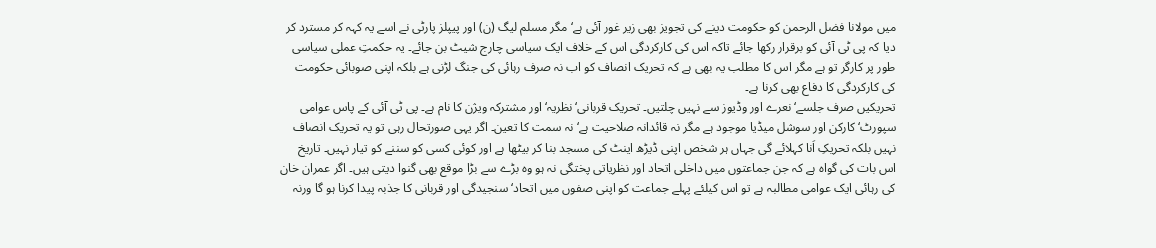میں مولانا فضل الرحمن کو حکومت دینے کی تجویز بھی زیر غور آئی ہے‘ مگر مسلم لیگ (ن) اور پیپلز پارٹی نے اسے یہ کہہ کر مسترد کر دیا کہ پی ٹی آئی کو برقرار رکھا جائے تاکہ اس کی کارکردگی اس کے خلاف ایک سیاسی چارج شیٹ بن جائے۔ یہ حکمتِ عملی سیاسی طور پر کارگر تو ہے مگر اس کا مطلب یہ بھی ہے کہ تحریک انصاف کو اب نہ صرف رہائی کی جنگ لڑنی ہے بلکہ اپنی صوبائی حکومت کی کارکردگی کا دفاع بھی کرنا ہے۔
تحریکیں صرف جلسے‘ نعرے اور وڈیوز سے نہیں چلتیں۔ تحریک قربانی‘ نظریہ‘ اور مشترکہ ویژن کا نام ہے۔ پی ٹی آئی کے پاس عوامی سپورٹ‘ کارکن اور سوشل میڈیا موجود ہے مگر نہ قائدانہ صلاحیت ہے‘ نہ سمت کا تعین۔ اگر یہی صورتحال رہی تو یہ تحریک انصاف نہیں بلکہ تحریکِ اَنا کہلائے گی جہاں ہر شخص اپنی ڈیڑھ اینٹ کی مسجد بنا کر بیٹھا ہے اور کوئی کسی کو سننے کو تیار نہیں۔ تاریخ اس بات کی گواہ ہے کہ جن جماعتوں میں داخلی اتحاد اور نظریاتی پختگی نہ ہو وہ بڑے سے بڑا موقع بھی گنوا دیتی ہیں۔ اگر عمران خان کی رہائی ایک عوامی مطالبہ ہے تو اس کیلئے پہلے جماعت کو اپنی صفوں میں اتحاد‘ سنجیدگی اور قربانی کا جذبہ پیدا کرنا ہو گا ورنہ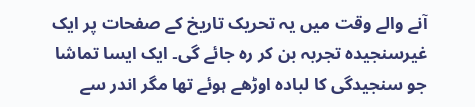آنے والے وقت میں یہ تحریک تاریخ کے صفحات پر ایک غیرسنجیدہ تجربہ بن کر رہ جائے گی۔ ایک ایسا تماشا جو سنجیدگی کا لبادہ اوڑھے ہوئے تھا مگر اندر سے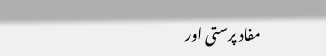مفاد پرستی اور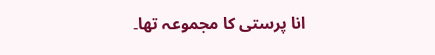انا پرستی کا مجموعہ تھا۔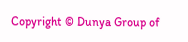Copyright © Dunya Group of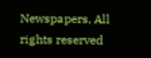Newspapers, All rights reserved